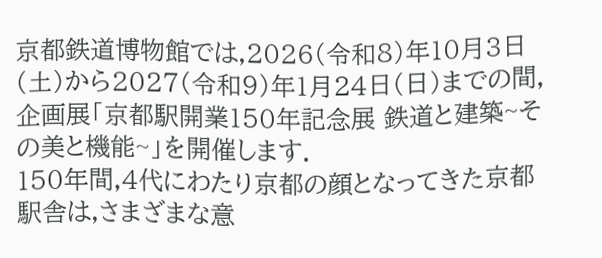京都鉄道博物館では,2026(令和8)年10月3日(土)から2027(令和9)年1月24日(日)までの間,企画展「京都駅開業150年記念展 鉄道と建築~その美と機能~」を開催します.
150年間,4代にわたり京都の顔となってきた京都駅舎は,さまざまな意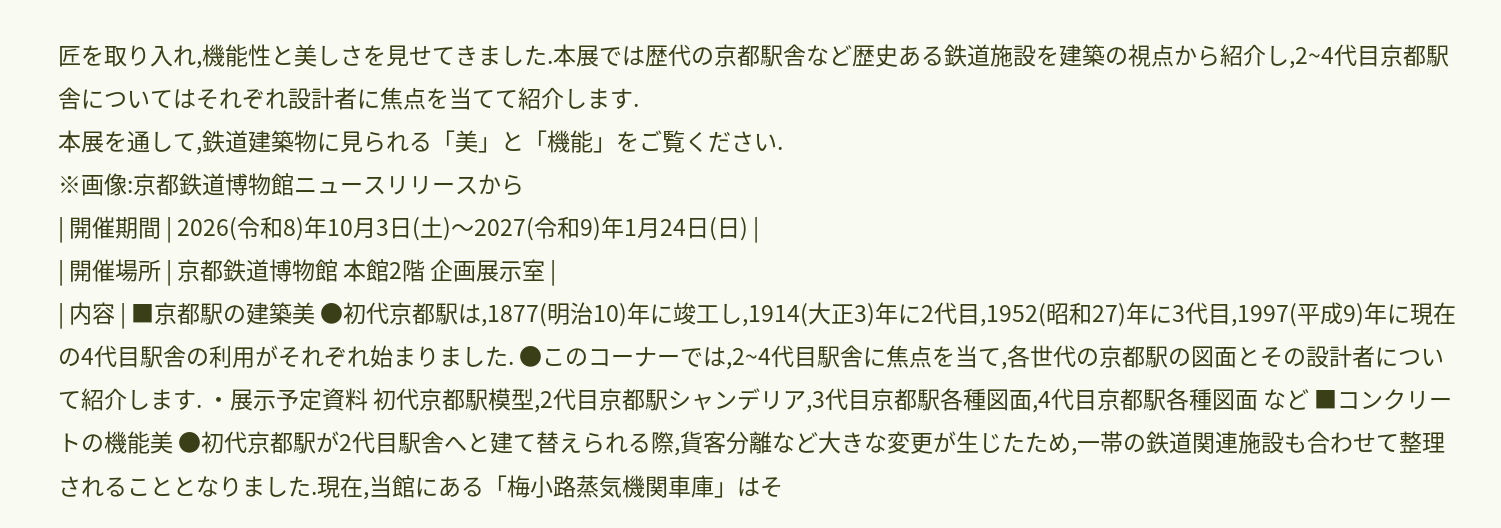匠を取り入れ,機能性と美しさを見せてきました.本展では歴代の京都駅舎など歴史ある鉄道施設を建築の視点から紹介し,2~4代目京都駅舎についてはそれぞれ設計者に焦点を当てて紹介します.
本展を通して,鉄道建築物に見られる「美」と「機能」をご覧ください.
※画像:京都鉄道博物館ニュースリリースから
| 開催期間 | 2026(令和8)年10月3日(土)〜2027(令和9)年1月24日(日) |
| 開催場所 | 京都鉄道博物館 本館2階 企画展示室 |
| 内容 | ■京都駅の建築美 ●初代京都駅は,1877(明治10)年に竣工し,1914(大正3)年に2代目,1952(昭和27)年に3代目,1997(平成9)年に現在の4代目駅舎の利用がそれぞれ始まりました. ●このコーナーでは,2~4代目駅舎に焦点を当て,各世代の京都駅の図面とその設計者について紹介します. ・展示予定資料 初代京都駅模型,2代目京都駅シャンデリア,3代目京都駅各種図面,4代目京都駅各種図面 など ■コンクリートの機能美 ●初代京都駅が2代目駅舎へと建て替えられる際,貨客分離など大きな変更が生じたため,一帯の鉄道関連施設も合わせて整理されることとなりました.現在,当館にある「梅小路蒸気機関車庫」はそ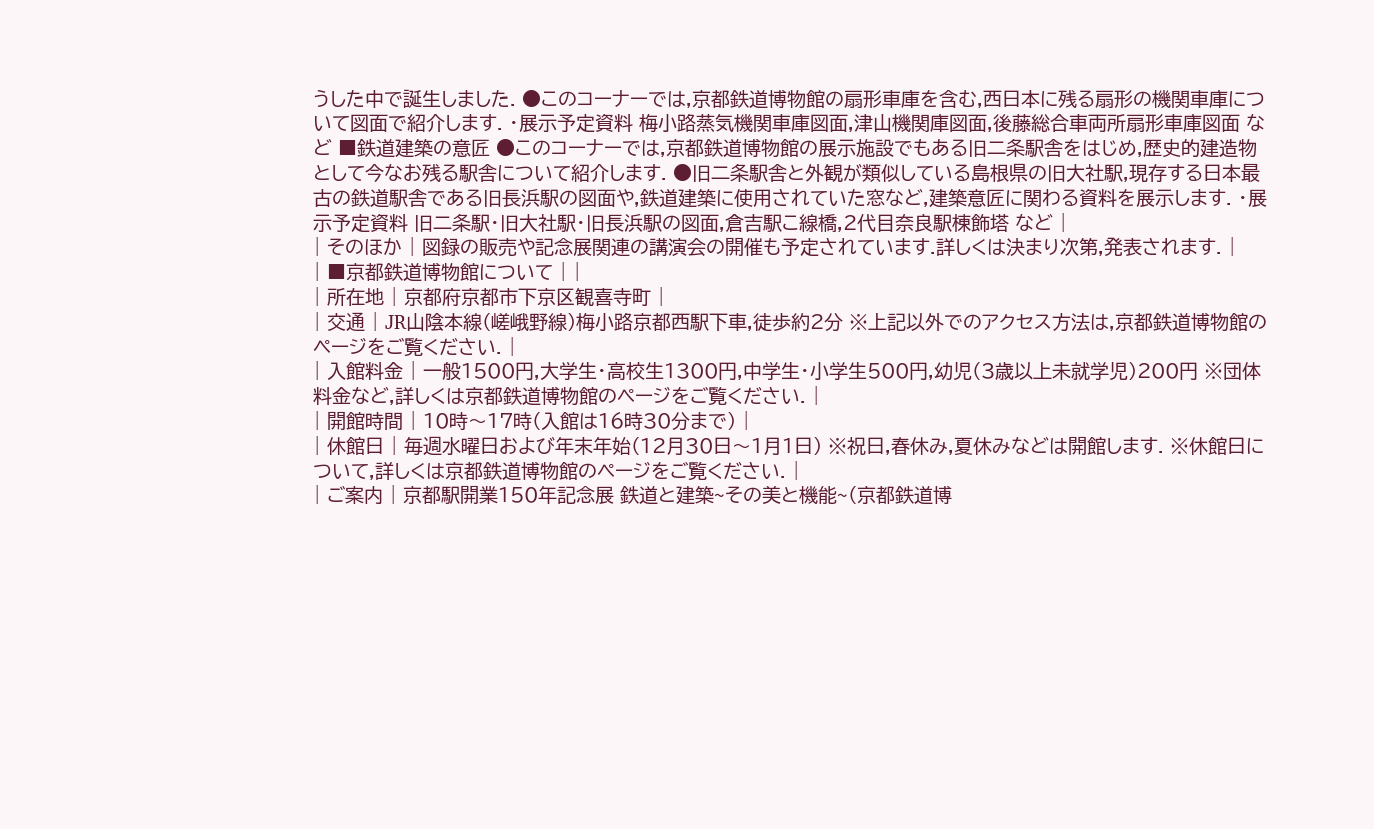うした中で誕生しました. ●このコーナーでは,京都鉄道博物館の扇形車庫を含む,西日本に残る扇形の機関車庫について図面で紹介します. ・展示予定資料 梅小路蒸気機関車庫図面,津山機関庫図面,後藤総合車両所扇形車庫図面 など ■鉄道建築の意匠 ●このコーナーでは,京都鉄道博物館の展示施設でもある旧二条駅舎をはじめ,歴史的建造物として今なお残る駅舎について紹介します. ●旧二条駅舎と外観が類似している島根県の旧大社駅,現存する日本最古の鉄道駅舎である旧長浜駅の図面や,鉄道建築に使用されていた窓など,建築意匠に関わる資料を展示します. ・展示予定資料 旧二条駅・旧大社駅・旧長浜駅の図面,倉吉駅こ線橋,2代目奈良駅棟飾塔 など |
| そのほか | 図録の販売や記念展関連の講演会の開催も予定されています.詳しくは決まり次第,発表されます. |
| ■京都鉄道博物館について | |
| 所在地 | 京都府京都市下京区観喜寺町 |
| 交通 | JR山陰本線(嵯峨野線)梅小路京都西駅下車,徒歩約2分 ※上記以外でのアクセス方法は,京都鉄道博物館のページをご覧ください. |
| 入館料金 | 一般1500円,大学生・高校生1300円,中学生・小学生500円,幼児(3歳以上未就学児)200円 ※団体料金など,詳しくは京都鉄道博物館のページをご覧ください. |
| 開館時間 | 10時〜17時(入館は16時30分まで) |
| 休館日 | 毎週水曜日および年末年始(12月30日〜1月1日) ※祝日,春休み,夏休みなどは開館します. ※休館日について,詳しくは京都鉄道博物館のページをご覧ください. |
| ご案内 | 京都駅開業150年記念展 鉄道と建築~その美と機能~(京都鉄道博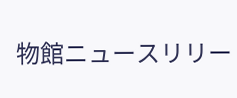物館ニュースリリー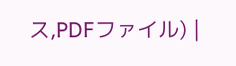ス,PDFファイル) |